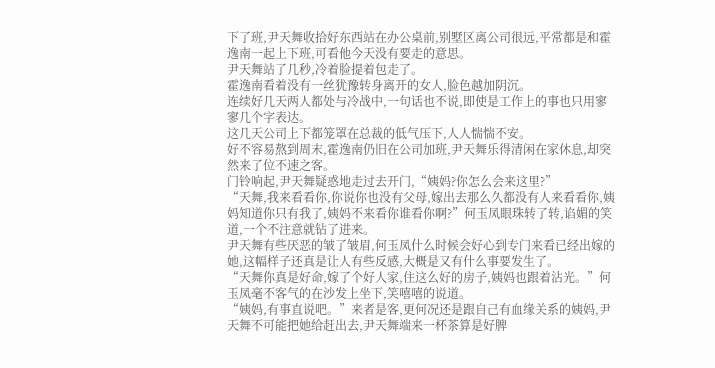下了班,尹天舞收拾好东西站在办公桌前,别墅区离公司很远,平常都是和霍逸南一起上下班,可看他今天没有要走的意思。
尹天舞站了几秒,冷着脸提着包走了。
霍逸南看着没有一丝犹豫转身离开的女人,脸色越加阴沉。
连续好几天两人都处与冷战中,一句话也不说,即使是工作上的事也只用寥寥几个字表达。
这几天公司上下都笼罩在总裁的低气压下,人人惴惴不安。
好不容易熬到周末,霍逸南仍旧在公司加班,尹天舞乐得清闲在家休息,却突然来了位不速之客。
门铃响起,尹天舞疑惑地走过去开门,“姨妈?你怎么会来这里?”
“天舞,我来看看你,你说你也没有父母,嫁出去那么久都没有人来看看你,姨妈知道你只有我了,姨妈不来看你谁看你啊?”何玉凤眼珠转了转,谄媚的笑道,一个不注意就钻了进来。
尹天舞有些厌恶的皱了皱眉,何玉凤什么时候会好心到专门来看已经出嫁的她,这幅样子还真是让人有些反感,大概是又有什么事要发生了。
“天舞你真是好命,嫁了个好人家,住这么好的房子,姨妈也跟着沾光。”何玉凤毫不客气的在沙发上坐下,笑嘻嘻的说道。
“姨妈,有事直说吧。”来者是客,更何况还是跟自己有血缘关系的姨妈,尹天舞不可能把她给赶出去,尹天舞端来一杯茶算是好脾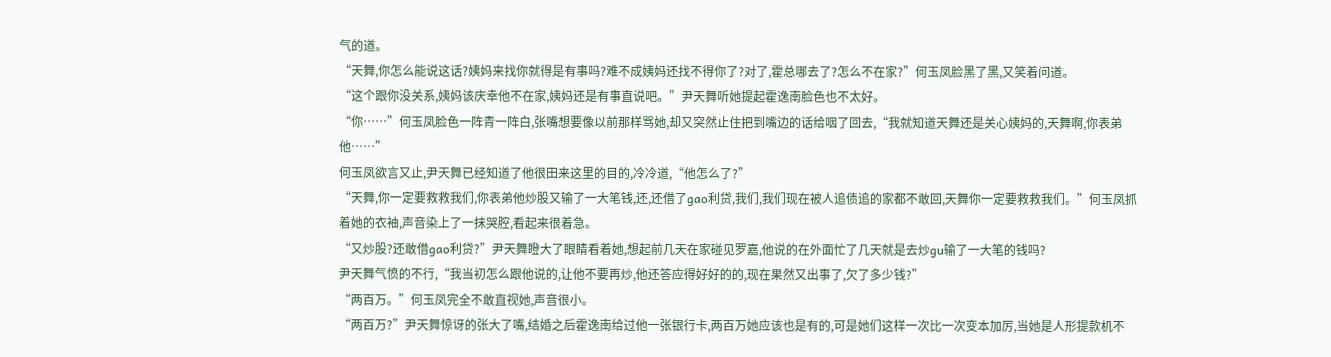气的道。
“天舞,你怎么能说这话?姨妈来找你就得是有事吗?难不成姨妈还找不得你了?对了,霍总哪去了?怎么不在家?”何玉凤脸黑了黑,又笑着问道。
“这个跟你没关系,姨妈该庆幸他不在家,姨妈还是有事直说吧。”尹天舞听她提起霍逸南脸色也不太好。
“你……”何玉凤脸色一阵青一阵白,张嘴想要像以前那样骂她,却又突然止住把到嘴边的话给咽了回去,“我就知道天舞还是关心姨妈的,天舞啊,你表弟他……”
何玉凤欲言又止,尹天舞已经知道了他很田来这里的目的,冷冷道,“他怎么了?”
“天舞,你一定要救救我们,你表弟他炒股又输了一大笔钱,还,还借了gao利贷,我们,我们现在被人追债追的家都不敢回,天舞你一定要救救我们。”何玉凤抓着她的衣袖,声音染上了一抹哭腔,看起来很着急。
“又炒股?还敢借gao利贷?”尹天舞瞪大了眼睛看着她,想起前几天在家碰见罗嘉,他说的在外面忙了几天就是去炒gu输了一大笔的钱吗?
尹天舞气愤的不行,“我当初怎么跟他说的,让他不要再炒,他还答应得好好的的,现在果然又出事了,欠了多少钱?”
“两百万。”何玉凤完全不敢直视她,声音很小。
“两百万?”尹天舞惊讶的张大了嘴,结婚之后霍逸南给过他一张银行卡,两百万她应该也是有的,可是她们这样一次比一次变本加厉,当她是人形提款机不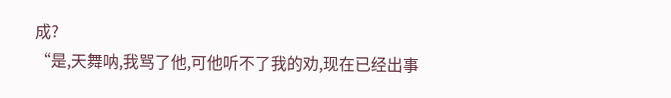成?
“是,天舞呐,我骂了他,可他听不了我的劝,现在已经出事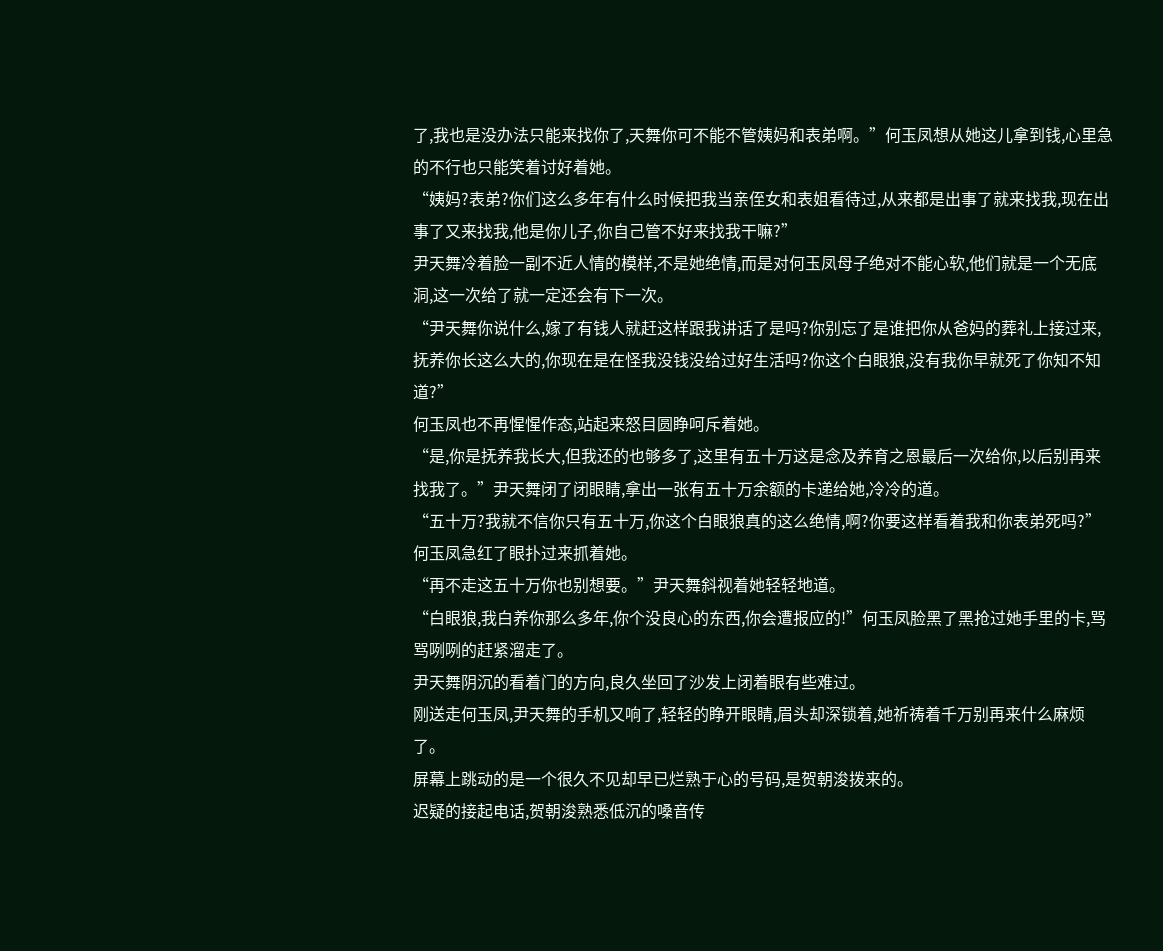了,我也是没办法只能来找你了,天舞你可不能不管姨妈和表弟啊。”何玉凤想从她这儿拿到钱,心里急的不行也只能笑着讨好着她。
“姨妈?表弟?你们这么多年有什么时候把我当亲侄女和表姐看待过,从来都是出事了就来找我,现在出事了又来找我,他是你儿子,你自己管不好来找我干嘛?”
尹天舞冷着脸一副不近人情的模样,不是她绝情,而是对何玉凤母子绝对不能心软,他们就是一个无底洞,这一次给了就一定还会有下一次。
“尹天舞你说什么,嫁了有钱人就赶这样跟我讲话了是吗?你别忘了是谁把你从爸妈的葬礼上接过来,抚养你长这么大的,你现在是在怪我没钱没给过好生活吗?你这个白眼狼,没有我你早就死了你知不知道?”
何玉凤也不再惺惺作态,站起来怒目圆睁呵斥着她。
“是,你是抚养我长大,但我还的也够多了,这里有五十万这是念及养育之恩最后一次给你,以后别再来找我了。”尹天舞闭了闭眼睛,拿出一张有五十万余额的卡递给她,冷冷的道。
“五十万?我就不信你只有五十万,你这个白眼狼真的这么绝情,啊?你要这样看着我和你表弟死吗?”何玉凤急红了眼扑过来抓着她。
“再不走这五十万你也别想要。”尹天舞斜视着她轻轻地道。
“白眼狼,我白养你那么多年,你个没良心的东西,你会遭报应的!”何玉凤脸黑了黑抢过她手里的卡,骂骂咧咧的赶紧溜走了。
尹天舞阴沉的看着门的方向,良久坐回了沙发上闭着眼有些难过。
刚送走何玉凤,尹天舞的手机又响了,轻轻的睁开眼睛,眉头却深锁着,她祈祷着千万别再来什么麻烦了。
屏幕上跳动的是一个很久不见却早已烂熟于心的号码,是贺朝浚拨来的。
迟疑的接起电话,贺朝浚熟悉低沉的嗓音传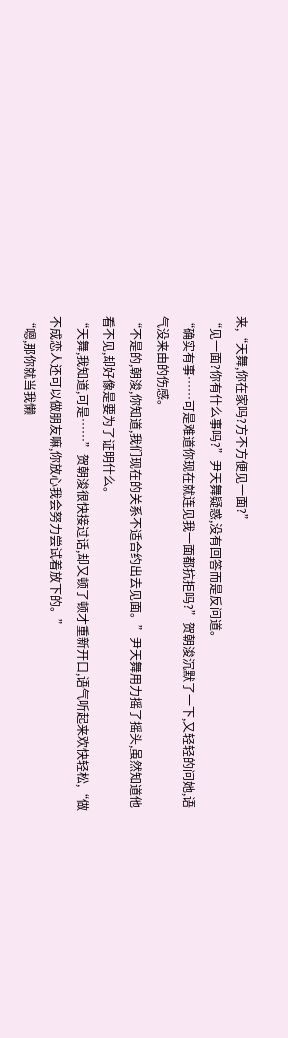来,“天舞,你在家吗?方不方便见一面?”
“见一面?你有什么事吗?”尹天舞疑惑,没有回答而是反问道。
“确实有事……可是难道你现在就连见我一面都抗拒吗?”贺朝浚沉默了一下,又轻轻的问她,语气没来由的伤感。
“不是的,朝浚,你知道,我们现在的关系不适合约出去见面。”尹天舞用力摇了摇头,虽然知道他看不见,却好像是要为了证明什么。
“天舞,我知道,可是……”贺朝浚很快接过话,却又顿了顿才重新开口,语气听起来欢快轻松,“做不成恋人还可以做朋友嘛,你放心我会努力尝试着放下的。”
“嗯,那你就当我懒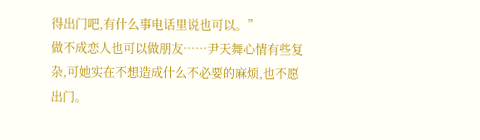得出门吧,有什么事电话里说也可以。”
做不成恋人也可以做朋友……尹天舞心情有些复杂,可她实在不想造成什么不必要的麻烦,也不愿出门。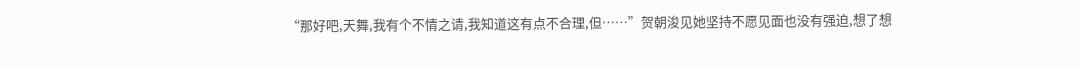“那好吧,天舞,我有个不情之请,我知道这有点不合理,但……”贺朝浚见她坚持不愿见面也没有强迫,想了想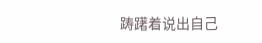踌躇着说出自己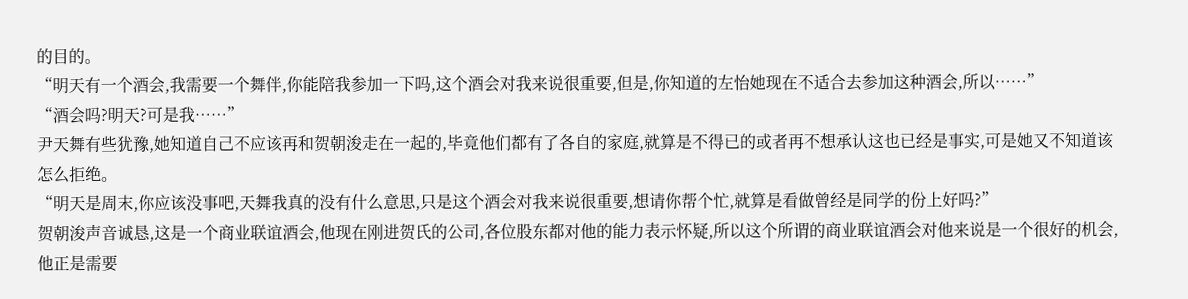的目的。
“明天有一个酒会,我需要一个舞伴,你能陪我参加一下吗,这个酒会对我来说很重要,但是,你知道的左怡她现在不适合去参加这种酒会,所以……”
“酒会吗?明天?可是我……”
尹天舞有些犹豫,她知道自己不应该再和贺朝浚走在一起的,毕竟他们都有了各自的家庭,就算是不得已的或者再不想承认这也已经是事实,可是她又不知道该怎么拒绝。
“明天是周末,你应该没事吧,天舞我真的没有什么意思,只是这个酒会对我来说很重要,想请你帮个忙,就算是看做曾经是同学的份上好吗?”
贺朝浚声音诚恳,这是一个商业联谊酒会,他现在刚进贺氏的公司,各位股东都对他的能力表示怀疑,所以这个所谓的商业联谊酒会对他来说是一个很好的机会,他正是需要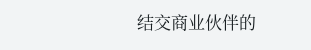结交商业伙伴的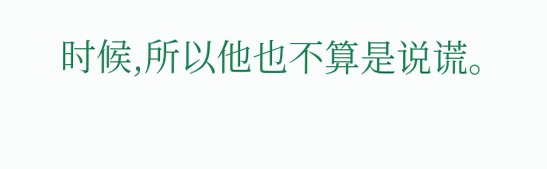时候,所以他也不算是说谎。